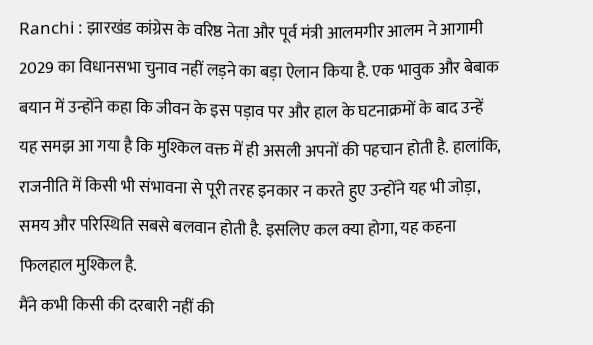Ranchi : झारखंड कांग्रेस के वरिष्ठ नेता और पूर्व मंत्री आलमगीर आलम ने आगामी 2029 का विधानसभा चुनाव नहीं लड़ने का बड़ा ऐलान किया है. एक भावुक और बेबाक बयान में उन्होंने कहा कि जीवन के इस पड़ाव पर और हाल के घटनाक्रमों के बाद उन्हें यह समझ आ गया है कि मुश्किल वक्त में ही असली अपनों की पहचान होती है. हालांकि, राजनीति में किसी भी संभावना से पूरी तरह इनकार न करते हुए उन्होंने यह भी जोड़ा, समय और परिस्थिति सबसे बलवान होती है. इसलिए कल क्या होगा, यह कहना फिलहाल मुश्किल है.
मैंने कभी किसी की दरबारी नहीं की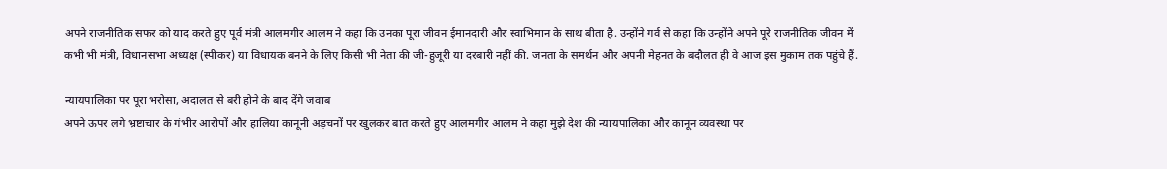अपने राजनीतिक सफर को याद करते हुए पूर्व मंत्री आलमगीर आलम ने कहा कि उनका पूरा जीवन ईमानदारी और स्वाभिमान के साथ बीता है. उन्होंने गर्व से कहा कि उन्होंने अपने पूरे राजनीतिक जीवन में कभी भी मंत्री, विधानसभा अध्यक्ष (स्पीकर) या विधायक बनने के लिए किसी भी नेता की जी-हुजूरी या दरबारी नहीं की. जनता के समर्थन और अपनी मेहनत के बदौलत ही वे आज इस मुकाम तक पहुंचे हैं.

न्यायपालिका पर पूरा भरोसा, अदालत से बरी होने के बाद देंगे जवाब
अपने ऊपर लगे भ्रष्टाचार के गंभीर आरोपों और हालिया कानूनी अड़चनों पर खुलकर बात करते हुए आलमगीर आलम ने कहा मुझे देश की न्यायपालिका और कानून व्यवस्था पर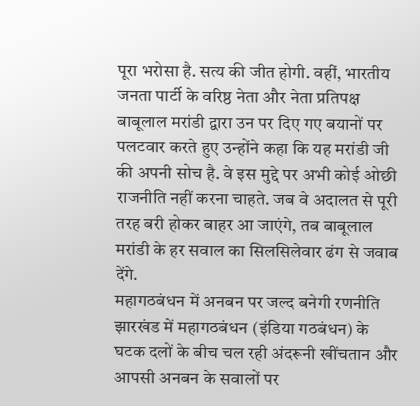पूरा भरोसा है. सत्य की जीत होगी. वहीं, भारतीय जनता पार्टी के वरिष्ठ नेता और नेता प्रतिपक्ष बाबूलाल मरांडी द्वारा उन पर दिए गए बयानों पर पलटवार करते हुए उन्होंने कहा कि यह मरांडी जी की अपनी सोच है. वे इस मुद्दे पर अभी कोई ओछी राजनीति नहीं करना चाहते. जब वे अदालत से पूरी तरह बरी होकर बाहर आ जाएंगे, तब बाबूलाल मरांडी के हर सवाल का सिलसिलेवार ढंग से जवाब देंगे.
महागठबंधन में अनबन पर जल्द बनेगी रणनीति
झारखंड में महागठबंधन (इंडिया गठबंधन) के घटक दलों के बीच चल रही अंदरूनी खींचतान और आपसी अनबन के सवालों पर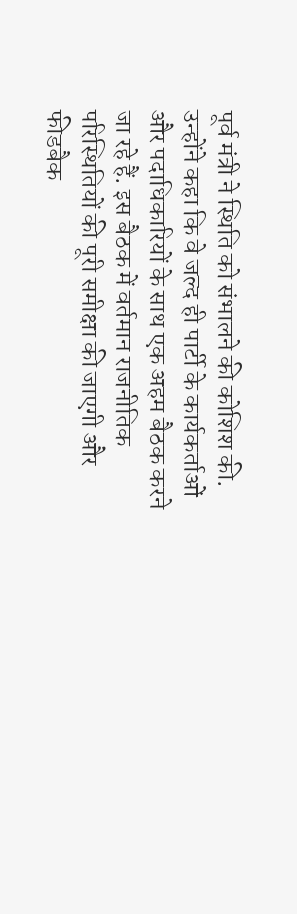पूर्व मंत्री ने स्थिति को संभालने की कोशिश की. उन्होंने कहा कि वे जल्द ही पार्टी के कार्यकर्ताओं और पदाधिकारियों के साथ एक अहम बैठक करने जा रहे हैं. इस बैठक में वर्तमान राजनीतिक परिस्थितियों की पूरी समीक्षा की जाएगी और फीडबैक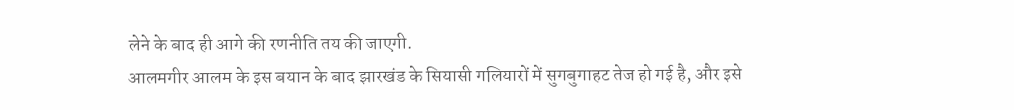लेने के बाद ही आगे की रणनीति तय की जाएगी.
आलमगीर आलम के इस बयान के बाद झारखंड के सियासी गलियारों में सुगबुगाहट तेज हो गई है, और इसे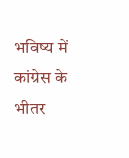भविष्य में कांग्रेस के भीतर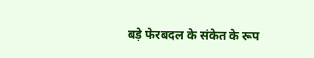बड़े फेरबदल के संकेत के रूप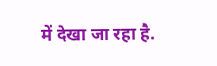में देखा जा रहा है.